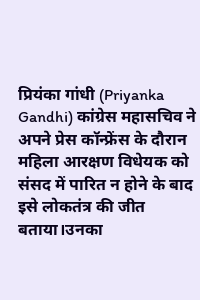प्रियंका गांधी (Priyanka Gandhi) कांग्रेस महासचिव ने अपने प्रेस कॉन्फ्रेंस के दौरान महिला आरक्षण विधेयक को संसद में पारित न होने के बाद इसे लोकतंत्र की जीत बताया।उनका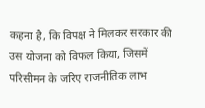कहना है, कि विपक्ष ने मिलकर सरकार की उस योजना को विफल किया, जिसमें परिसीमन के जरिए राजनीतिक लाभ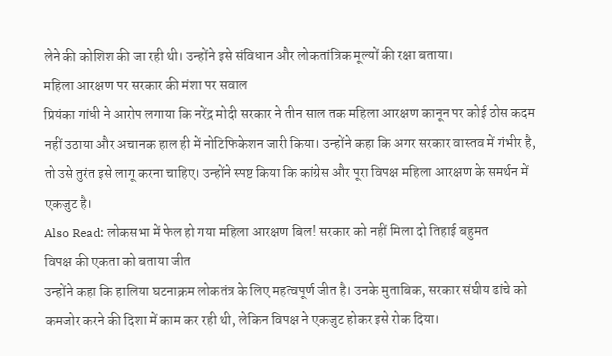लेने की कोशिश की जा रही थी। उन्होंने इसे संविधान और लोकतांत्रिक मूल्यों की रक्षा बताया।
महिला आरक्षण पर सरकार की मंशा पर सवाल
प्रियंका गांधी ने आरोप लगाया कि नरेंद्र मोदी सरकार ने तीन साल तक महिला आरक्षण कानून पर कोई ठोस कदम नहीं उठाया और अचानक हाल ही में नोटिफिकेशन जारी किया। उन्होंने कहा कि अगर सरकार वास्तव में गंभीर है, तो उसे तुरंत इसे लागू करना चाहिए। उन्होंने स्पष्ट किया कि कांग्रेस और पूरा विपक्ष महिला आरक्षण के समर्थन में एकजुट है।
Also Read: लोकसभा में फेल हो गया महिला आरक्षण बिल! सरकार को नहीं मिला दो तिहाई बहुमत
विपक्ष की एकता को बताया जीत
उन्होंने कहा कि हालिया घटनाक्रम लोकतंत्र के लिए महत्वपूर्ण जीत है। उनके मुताबिक, सरकार संघीय ढांचे को कमजोर करने की दिशा में काम कर रही थी, लेकिन विपक्ष ने एकजुट होकर इसे रोक दिया।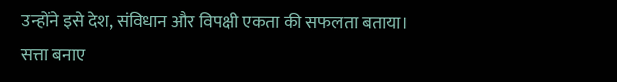उन्होंने इसे देश, संविधान और विपक्षी एकता की सफलता बताया।
सत्ता बनाए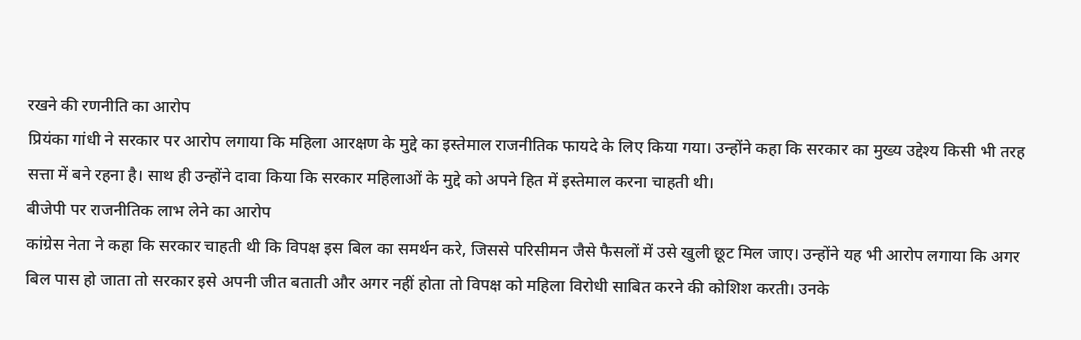रखने की रणनीति का आरोप
प्रियंका गांधी ने सरकार पर आरोप लगाया कि महिला आरक्षण के मुद्दे का इस्तेमाल राजनीतिक फायदे के लिए किया गया। उन्होंने कहा कि सरकार का मुख्य उद्देश्य किसी भी तरह सत्ता में बने रहना है। साथ ही उन्होंने दावा किया कि सरकार महिलाओं के मुद्दे को अपने हित में इस्तेमाल करना चाहती थी।
बीजेपी पर राजनीतिक लाभ लेने का आरोप
कांग्रेस नेता ने कहा कि सरकार चाहती थी कि विपक्ष इस बिल का समर्थन करे, जिससे परिसीमन जैसे फैसलों में उसे खुली छूट मिल जाए। उन्होंने यह भी आरोप लगाया कि अगर बिल पास हो जाता तो सरकार इसे अपनी जीत बताती और अगर नहीं होता तो विपक्ष को महिला विरोधी साबित करने की कोशिश करती। उनके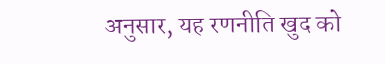अनुसार, यह रणनीति खुद को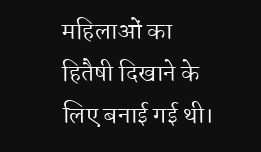महिलाओं का हितैषी दिखाने के लिए बनाई गई थी।